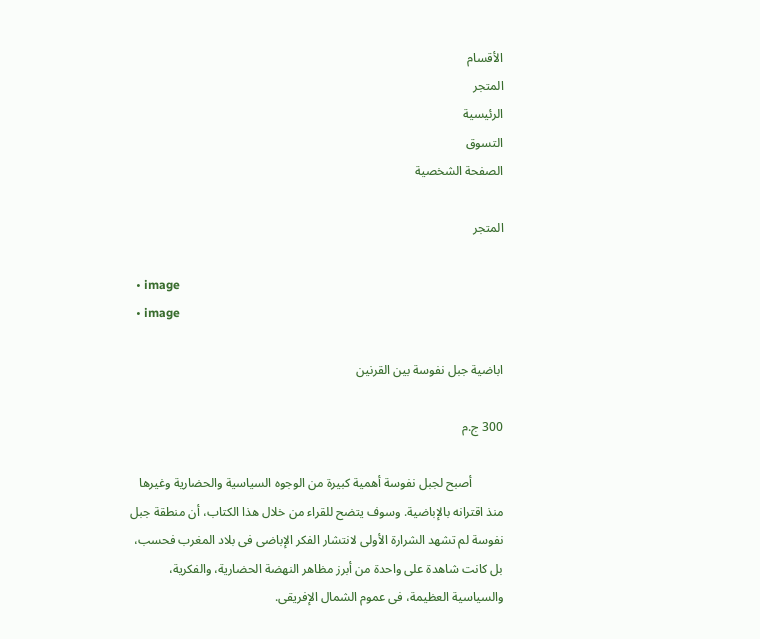الأقسام
المتجر
الرئيسية
التسوق
الصفحة الشخصية

المتجر

  • image
  • image

اباضية جبل نفوسة بين القرنين

300 ج.م

          أصبح لجبل نفوسة أهمية كبيرة من الوجوه السياسية والحضارية وغيرها منذ اقترانه بالإباضية. وسوف يتضح للقراء من خلال هذا الكتاب، أن منطقة جبل نفوسة لم تشهد الشرارة الأولى لانتشار الفكر الإباضى فى بلاد المغرب فحسب، بل كانت شاهدة على واحدة من أبرز مظاهر النهضة الحضارية، والفكرية، والسياسية العظيمة، فى عموم الشمال الإفريقى.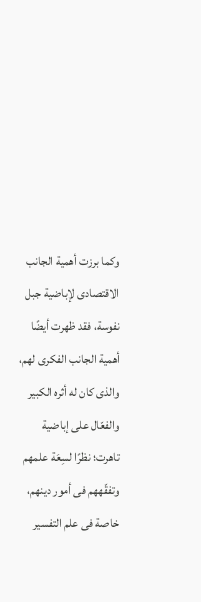وكما برزت أهمية الجانب الاقتصادى لإباضية جبل نفوسة، فقد ظهرت أيضًا أهمية الجانب الفكرى لهم، والذى كان له أثره الكبير والفعّال على إباضية تاهرت؛ نظرًا لسِعَة علمهم وتفقّههم فى أمور دينهم، خاصة فى علم التفسير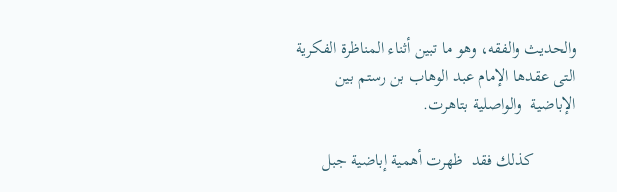والحديث والفقه، وهو ما تبين أثناء المناظرة الفكرية التى عقدها الإمام عبد الوهاب بن رستم بين الإباضية  والواصلية بتاهرت.

          كذلك فقد  ظهرت أهمية إباضية جبل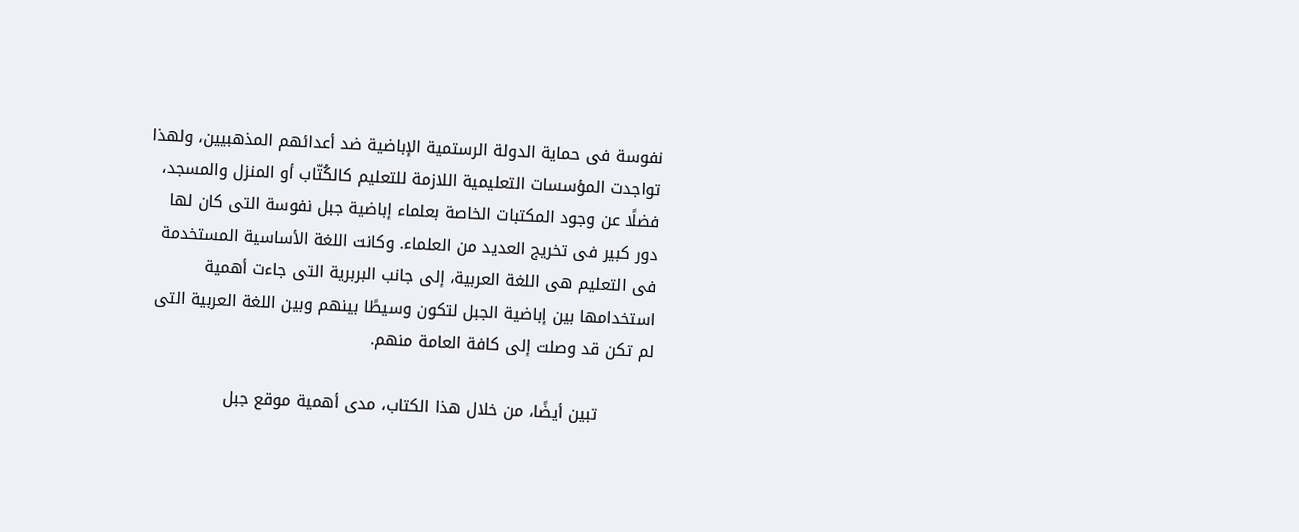نفوسة فى حماية الدولة الرستمية الإباضية ضد أعدائهم المذهبيين، ولهذا تواجدت المؤسسات التعليمية اللازمة للتعليم كالكُتّاب أو المنزل والمسجد، فضلًا عن وجود المكتبات الخاصة بعلماء إباضية جبل نفوسة التى كان لها دور كبير فى تخريج العديد من العلماء. وكانت اللغة الأساسية المستخدمة فى التعليم هى اللغة العربية، إلى جانب البربرية التى جاءت أهمية استخدامها بين إباضية الجبل لتكون وسيطًا بينهم وبين اللغة العربية التى لم تكن قد وصلت إلى كافة العامة منهم.

          تبين أيضًا، من خلال هذا الكتاب، مدى أهمية موقع جبل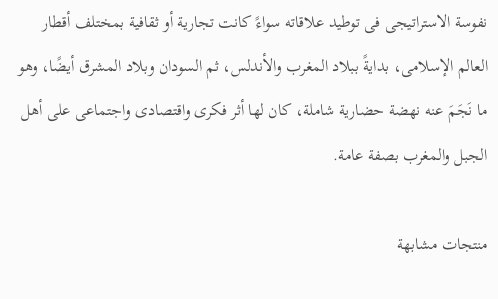نفوسة الاستراتيجى فى توطيد علاقاته سواءً كانت تجارية أو ثقافية بمختلف أقطار العالم الإسلامى، بدايةً ببلاد المغرب والأندلس، ثم السودان وبلاد المشرق أيضًا، وهو ما نَجَمَ عنه نهضة حضارية شاملة، كان لها أثر فكرى واقتصادى واجتماعى على أهل الجبل والمغرب بصفة عامة.

منتجات مشابهة